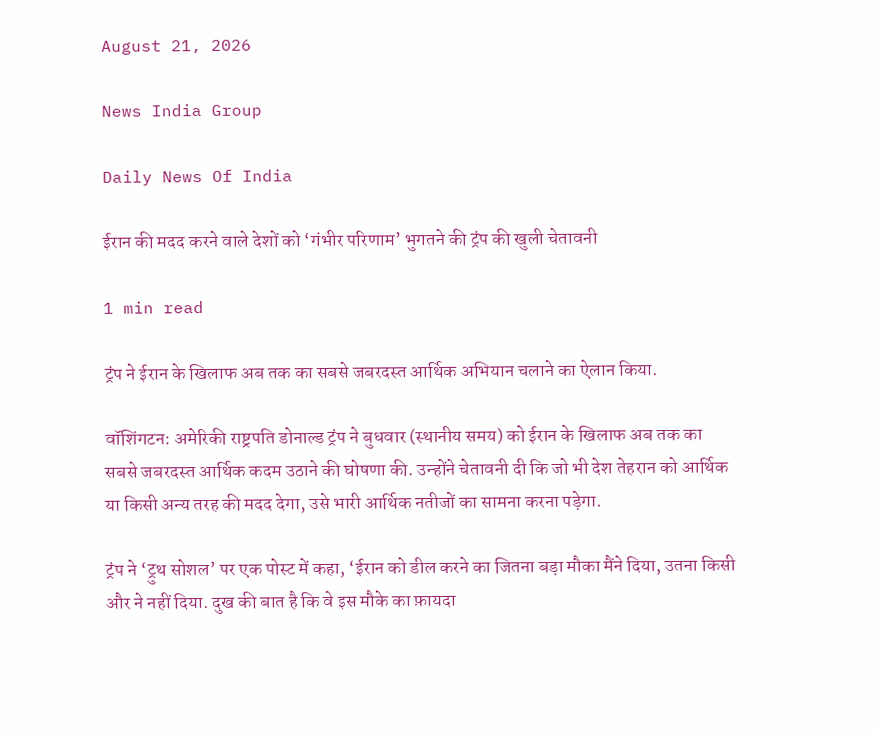August 21, 2026

News India Group

Daily News Of India

ईरान की मदद करने वाले देशों को ‘गंभीर परिणाम’ भुगतने की ट्रंप की खुली चेतावनी

1 min read

ट्रंप ने ईरान के खिलाफ अब तक का सबसे जबरदस्त आर्थिक अभियान चलाने का ऐलान किया.

वॉशिंगटन: अमेरिकी राष्ट्रपति डोनाल्ड ट्रंप ने बुधवार (स्थानीय समय) को ईरान के खिलाफ अब तक का सबसे जबरदस्त आर्थिक कदम उठाने की घोषणा की. उन्होंने चेतावनी दी कि जो भी देश तेहरान को आर्थिक या किसी अन्य तरह की मदद देगा, उसे भारी आर्थिक नतीजों का सामना करना पड़ेगा.

ट्रंप ने ‘ट्रुथ सोशल’ पर एक पोस्ट में कहा, ‘ईरान को डील करने का जितना बड़ा मौका मैंने दिया, उतना किसी और ने नहीं दिया. दुख की बात है कि वे इस मौके का फ़ायदा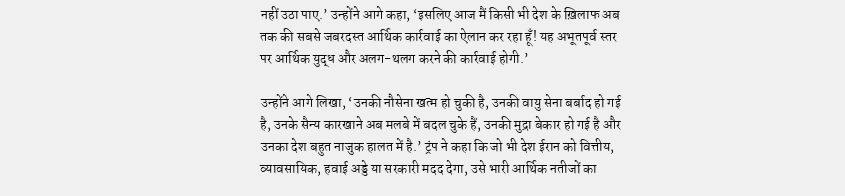नहीं उठा पाए.’ उन्होंने आगे कहा, ‘इसलिए आज मैं किसी भी देश के ख़िलाफ अब तक की सबसे जबरदस्त आर्थिक कार्रवाई का ऐलान कर रहा हूँ! यह अभूतपूर्व स्तर पर आर्थिक युद्ध और अलग-थलग करने की कार्रवाई होगी.’

उन्होंने आगे लिखा, ‘उनकी नौसेना खत्म हो चुकी है, उनकी वायु सेना बर्बाद हो गई है, उनके सैन्य कारखाने अब मलबे में बदल चुके हैं, उनकी मुद्रा बेकार हो गई है और उनका देश बहुत नाजुक हालत में है.’ ट्रंप ने कहा कि जो भी देश ईरान को वित्तीय, व्यावसायिक, हवाई अड्डे या सरकारी मदद देगा, उसे भारी आर्थिक नतीजों का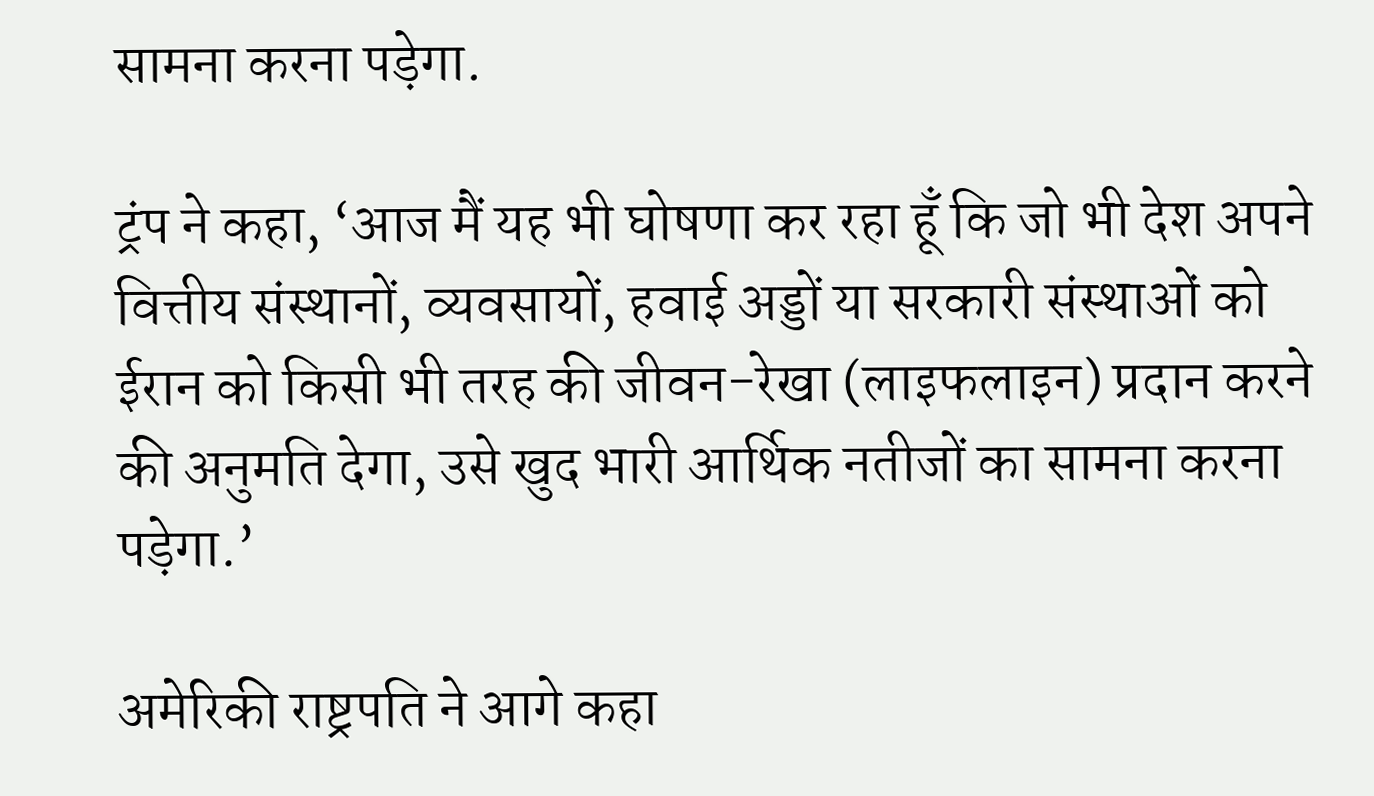सामना करना पड़ेगा.

ट्रंप ने कहा, ‘आज मैं यह भी घोषणा कर रहा हूँ कि जो भी देश अपने वित्तीय संस्थानों, व्यवसायों, हवाई अड्डों या सरकारी संस्थाओं को ईरान को किसी भी तरह की जीवन-रेखा (लाइफलाइन) प्रदान करने की अनुमति देगा, उसे खुद भारी आर्थिक नतीजों का सामना करना पड़ेगा.’

अमेरिकी राष्ट्रपति ने आगे कहा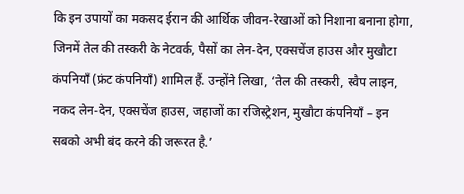कि इन उपायों का मकसद ईरान की आर्थिक जीवन-रेखाओं को निशाना बनाना होगा, जिनमें तेल की तस्करी के नेटवर्क, पैसों का लेन-देन, एक्सचेंज हाउस और मुखौटा कंपनियाँ (फ्रंट कंपनियाँ) शामिल हैं. उन्होंने लिखा, ‘तेल की तस्करी, स्वैप लाइन, नकद लेन-देन, एक्सचेंज हाउस, जहाजों का रजिस्ट्रेशन, मुखौटा कंपनियाँ – इन सबको अभी बंद करने की जरूरत है.’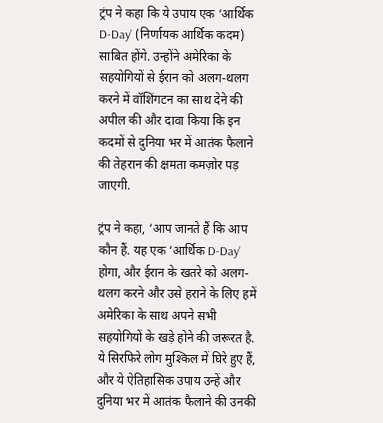ट्रंप ने कहा कि ये उपाय एक ‘आर्थिक D-Day’ (निर्णायक आर्थिक कदम) साबित होंगे. उन्होंने अमेरिका के सहयोगियों से ईरान को अलग-थलग करने में वॉशिंगटन का साथ देने की अपील की और दावा किया कि इन कदमों से दुनिया भर में आतंक फैलाने की तेहरान की क्षमता कमज़ोर पड़ जाएगी.

ट्रंप ने कहा, ‘आप जानते हैं कि आप कौन हैं. यह एक ‘आर्थिक D-Day’ होगा, और ईरान के खतरे को अलग-थलग करने और उसे हराने के लिए हमें अमेरिका के साथ अपने सभी सहयोगियों के खड़े होने की जरूरत है. ये सिरफिरे लोग मुश्किल में घिरे हुए हैं, और ये ऐतिहासिक उपाय उन्हें और दुनिया भर में आतंक फैलाने की उनकी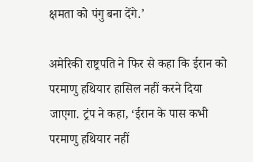क्षमता को पंगु बना देंगे.’

अमेरिकी राष्ट्रपति ने फिर से कहा कि ईरान को परमाणु हथियार हासिल नहीं करने दिया जाएगा. ट्रंप ने कहा, ‘ईरान के पास कभी परमाणु हथियार नहीं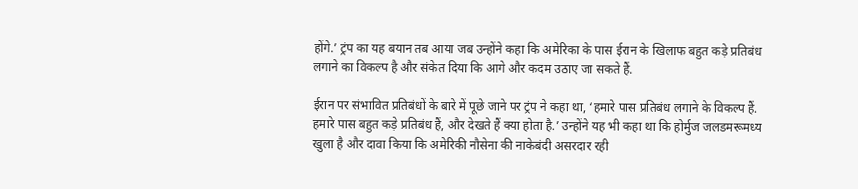होंगे.’ ट्रंप का यह बयान तब आया जब उन्होंने कहा कि अमेरिका के पास ईरान के खिलाफ बहुत कड़े प्रतिबंध लगाने का विकल्प है और संकेत दिया कि आगे और कदम उठाए जा सकते हैं.

ईरान पर संभावित प्रतिबंधों के बारे में पूछे जाने पर ट्रंप ने कहा था, ‘हमारे पास प्रतिबंध लगाने के विकल्प हैं. हमारे पास बहुत कड़े प्रतिबंध हैं, और देखते हैं क्या होता है.’ उन्होंने यह भी कहा था कि होर्मुज जलडमरूमध्य खुला है और दावा किया कि अमेरिकी नौसेना की नाकेबंदी असरदार रही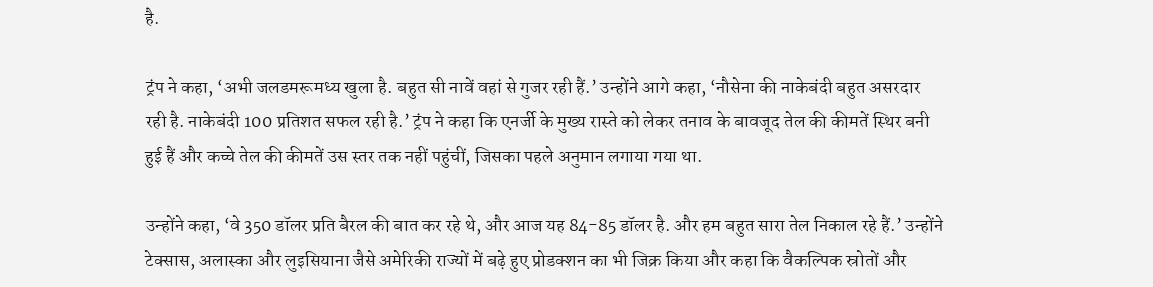है.

ट्रंप ने कहा, ‘अभी जलडमरूमध्य खुला है. बहुत सी नावें वहां से गुजर रही हैं.’ उन्होंने आगे कहा, ‘नौसेना की नाकेबंदी बहुत असरदार रही है. नाकेबंदी 100 प्रतिशत सफल रही है.’ ट्रंप ने कहा कि एनर्जी के मुख्य रास्ते को लेकर तनाव के बावजूद तेल की कीमतें स्थिर बनी हुई हैं और कच्चे तेल की कीमतें उस स्तर तक नहीं पहुंचीं, जिसका पहले अनुमान लगाया गया था.

उन्होंने कहा, ‘वे 350 डॉलर प्रति बैरल की बात कर रहे थे, और आज यह 84-85 डॉलर है. और हम बहुत सारा तेल निकाल रहे हैं.’ उन्होंने टेक्सास, अलास्का और लुइसियाना जैसे अमेरिकी राज्यों में बढ़े हुए प्रोडक्शन का भी जिक्र किया और कहा कि वैकल्पिक स्रोतों और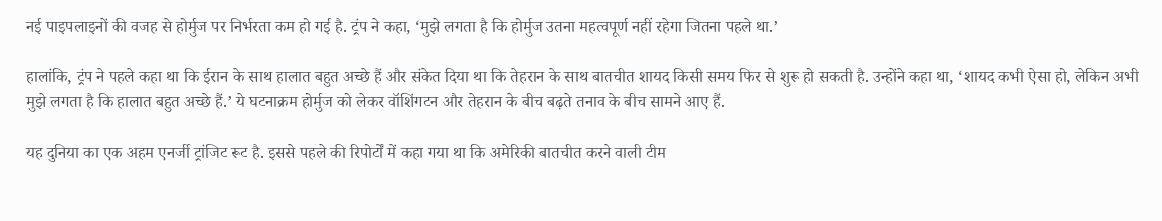नई पाइपलाइनों की वजह से होर्मुज पर निर्भरता कम हो गई है. ट्रंप ने कहा, ‘मुझे लगता है कि होर्मुज उतना महत्वपूर्ण नहीं रहेगा जितना पहले था.’

हालांकि, ट्रंप ने पहले कहा था कि ईरान के साथ हालात बहुत अच्छे हैं और संकेत दिया था कि तेहरान के साथ बातचीत शायद किसी समय फिर से शुरू हो सकती है. उन्होंने कहा था, ‘शायद कभी ऐसा हो, लेकिन अभी मुझे लगता है कि हालात बहुत अच्छे हैं.’ ये घटनाक्रम होर्मुज को लेकर वॉशिंगटन और तेहरान के बीच बढ़ते तनाव के बीच सामने आए हैं.

यह दुनिया का एक अहम एनर्जी ट्रांजिट रूट है. इससे पहले की रिपोर्टों में कहा गया था कि अमेरिकी बातचीत करने वाली टीम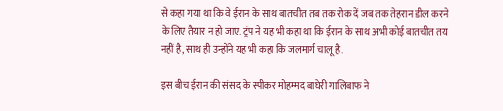से कहा गया था कि वे ईरान के साथ बातचीत तब तक रोक दें जब तक तेहरान डील करने के लिए तैयार न हो जाए. ट्रंप ने यह भी कहा था कि ईरान के साथ अभी कोई बातचीत तय नहीं है, साथ ही उन्होंने यह भी कहा कि जलमार्ग चालू है.

इस बीच ईरान की संसद के स्पीकर मोहम्मद बाघेरी गालिबाफ ने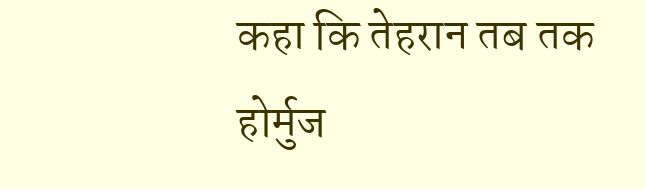कहा कि तेहरान तब तक होर्मुज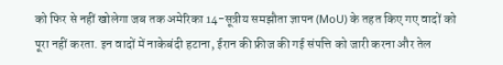को फिर से नहीं खोलेगा जब तक अमेरिका 14-सूत्रीय समझौता ज्ञापन (MoU) के तहत किए गए वादों को पूरा नहीं करता. इन वादों में नाकेबंदी हटाना, ईरान की फ्रीज की गई संपत्ति को जारी करना और तेल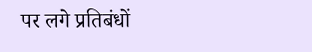पर लगे प्रतिबंधों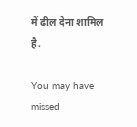में ढील देना शामिल है.

You may have missed